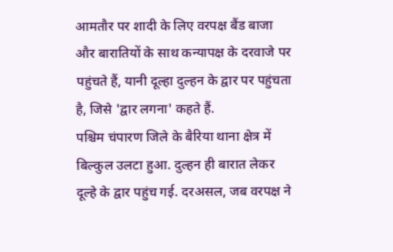आमतौर पर शादी के लिए वरपक्ष बैंड बाजा और बारातियों के साथ कन्यापक्ष के दरवाजे पर पहुंचते हैं, यानी दूल्हा दुल्हन के द्वार पर पहुंचता है, जिसे 'द्वार लगना' कहते हैं.
पश्चिम चंपारण जिले के बैरिया थाना क्षेत्र में बिल्कुल उलटा हुआ. दुल्हन ही बारात लेकर दूल्हे के द्वार पहुंच गई. दरअसल, जब वरपक्ष ने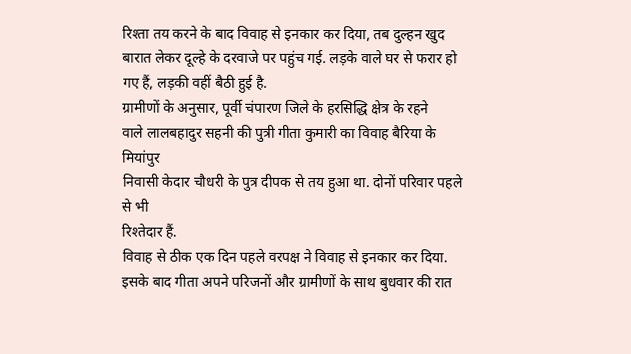रिश्ता तय करने के बाद विवाह से इनकार कर दिया, तब दुल्हन खुद बारात लेकर दूल्हे के दरवाजे पर पहुंच गई. लड़के वाले घर से फरार हो गए हैं, लड़की वहीं बैठी हुई है.
ग्रामीणों के अनुसार, पूर्वी चंपारण जिले के हरसिद्धि क्षेत्र के रहने
वाले लालबहादुर सहनी की पुत्री गीता कुमारी का विवाह बैरिया के मियांपुर
निवासी केदार चौधरी के पुत्र दीपक से तय हुआ था. दोनों परिवार पहले से भी
रिश्तेदार हैं.
विवाह से ठीक एक दिन पहले वरपक्ष ने विवाह से इनकार कर दिया. इसके बाद गीता अपने परिजनों और ग्रामीणों के साथ बुधवार की रात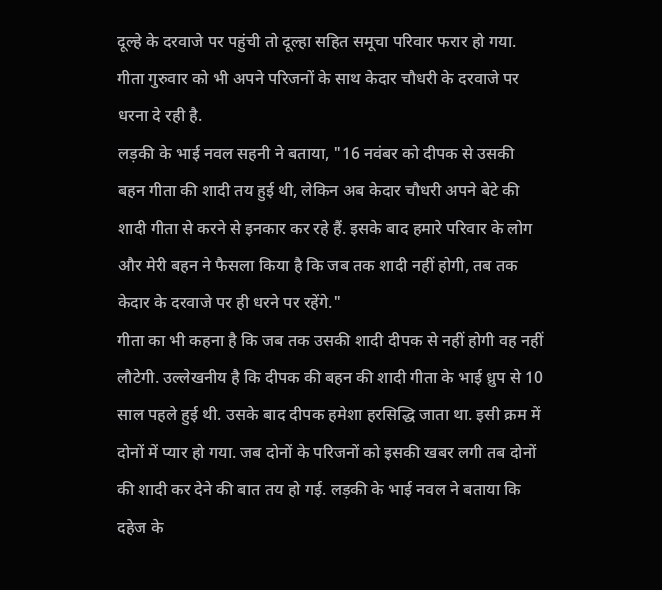दूल्हे के दरवाजे पर पहुंची तो दूल्हा सहित समूचा परिवार फरार हो गया. गीता गुरुवार को भी अपने परिजनों के साथ केदार चौधरी के दरवाजे पर धरना दे रही है.
लड़की के भाई नवल सहनी ने बताया, "16 नवंबर को दीपक से उसकी बहन गीता की शादी तय हुई थी, लेकिन अब केदार चौधरी अपने बेटे की शादी गीता से करने से इनकार कर रहे हैं. इसके बाद हमारे परिवार के लोग और मेरी बहन ने फैसला किया है कि जब तक शादी नहीं होगी, तब तक केदार के दरवाजे पर ही धरने पर रहेंगे."
गीता का भी कहना है कि जब तक उसकी शादी दीपक से नहीं होगी वह नहीं लौटेगी. उल्लेखनीय है कि दीपक की बहन की शादी गीता के भाई ध्रुप से 10 साल पहले हुई थी. उसके बाद दीपक हमेशा हरसिद्धि जाता था. इसी क्रम में दोनों में प्यार हो गया. जब दोनों के परिजनों को इसकी खबर लगी तब दोनों की शादी कर देने की बात तय हो गई. लड़की के भाई नवल ने बताया कि दहेज के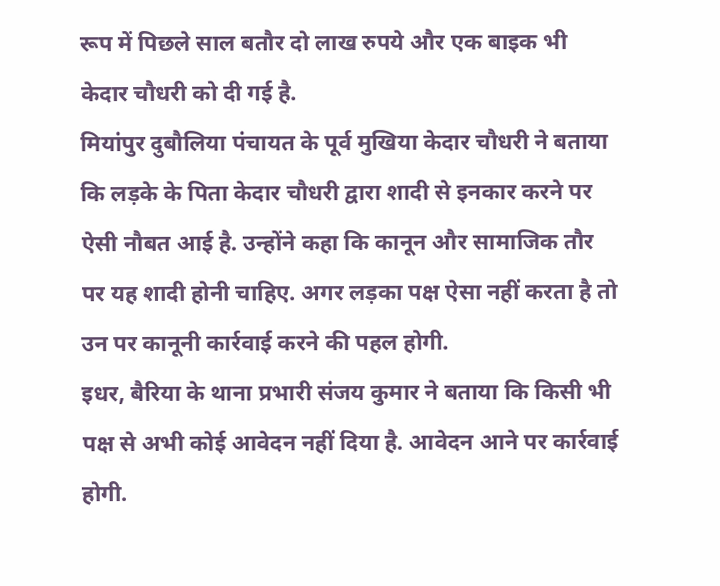रूप में पिछले साल बतौर दो लाख रुपये और एक बाइक भी केदार चौधरी को दी गई है.
मियांपुर दुबौलिया पंचायत के पूर्व मुखिया केदार चौधरी ने बताया कि लड़के के पिता केदार चौधरी द्वारा शादी से इनकार करने पर ऐसी नौबत आई है. उन्होंने कहा कि कानून और सामाजिक तौर पर यह शादी होनी चाहिए. अगर लड़का पक्ष ऐसा नहीं करता है तो उन पर कानूनी कार्रवाई करने की पहल होगी.
इधर, बैरिया के थाना प्रभारी संजय कुमार ने बताया कि किसी भी पक्ष से अभी कोई आवेदन नहीं दिया है. आवेदन आने पर कार्रवाई होगी.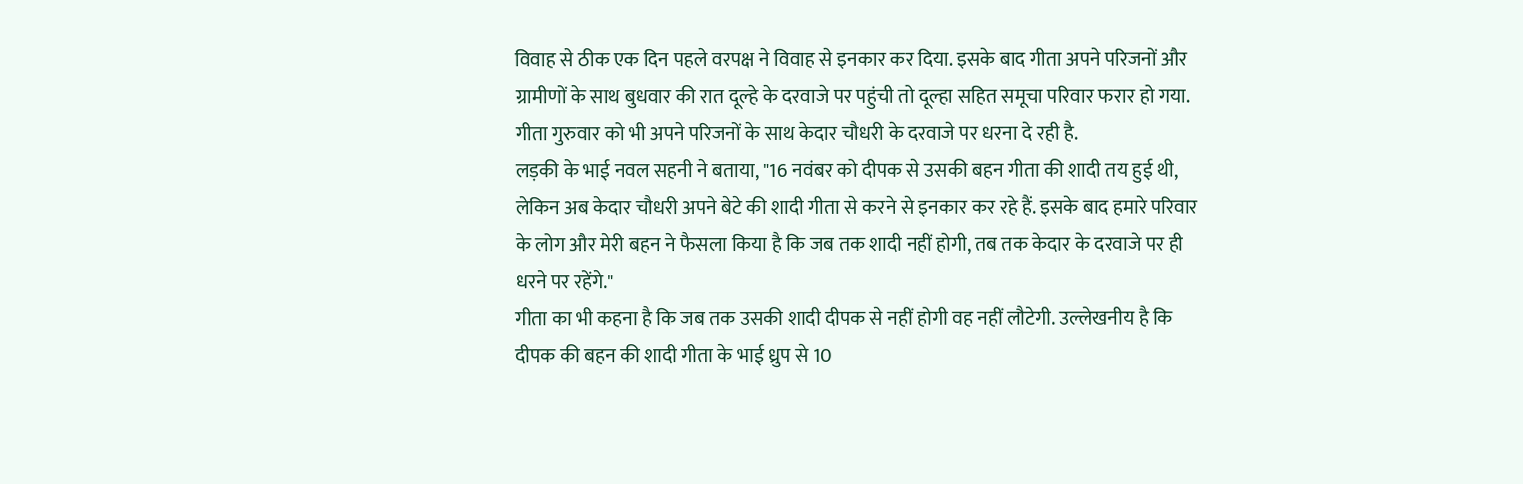विवाह से ठीक एक दिन पहले वरपक्ष ने विवाह से इनकार कर दिया. इसके बाद गीता अपने परिजनों और ग्रामीणों के साथ बुधवार की रात दूल्हे के दरवाजे पर पहुंची तो दूल्हा सहित समूचा परिवार फरार हो गया. गीता गुरुवार को भी अपने परिजनों के साथ केदार चौधरी के दरवाजे पर धरना दे रही है.
लड़की के भाई नवल सहनी ने बताया, "16 नवंबर को दीपक से उसकी बहन गीता की शादी तय हुई थी, लेकिन अब केदार चौधरी अपने बेटे की शादी गीता से करने से इनकार कर रहे हैं. इसके बाद हमारे परिवार के लोग और मेरी बहन ने फैसला किया है कि जब तक शादी नहीं होगी, तब तक केदार के दरवाजे पर ही धरने पर रहेंगे."
गीता का भी कहना है कि जब तक उसकी शादी दीपक से नहीं होगी वह नहीं लौटेगी. उल्लेखनीय है कि दीपक की बहन की शादी गीता के भाई ध्रुप से 10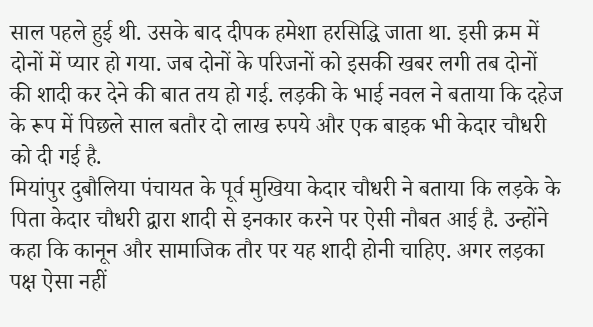साल पहले हुई थी. उसके बाद दीपक हमेशा हरसिद्धि जाता था. इसी क्रम में दोनों में प्यार हो गया. जब दोनों के परिजनों को इसकी खबर लगी तब दोनों की शादी कर देने की बात तय हो गई. लड़की के भाई नवल ने बताया कि दहेज के रूप में पिछले साल बतौर दो लाख रुपये और एक बाइक भी केदार चौधरी को दी गई है.
मियांपुर दुबौलिया पंचायत के पूर्व मुखिया केदार चौधरी ने बताया कि लड़के के पिता केदार चौधरी द्वारा शादी से इनकार करने पर ऐसी नौबत आई है. उन्होंने कहा कि कानून और सामाजिक तौर पर यह शादी होनी चाहिए. अगर लड़का पक्ष ऐसा नहीं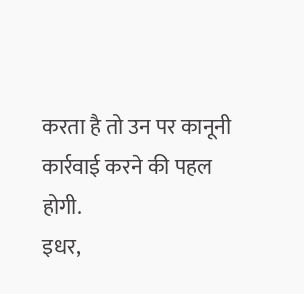करता है तो उन पर कानूनी कार्रवाई करने की पहल होगी.
इधर,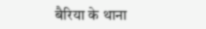बैरिया के थाना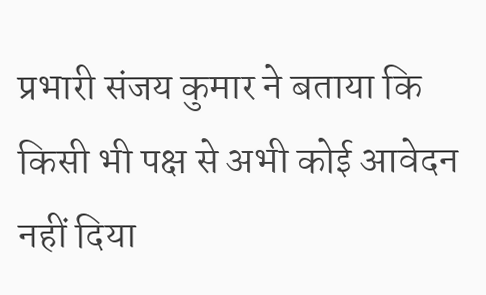प्रभारी संजय कुमार ने बताया कि किसी भी पक्ष से अभी कोई आवेदन नहीं दिया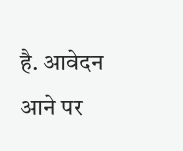है. आवेदन आने पर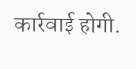कार्रवाई होगी.